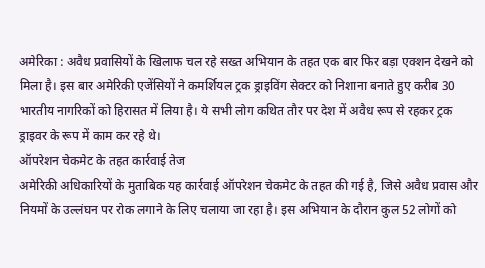अमेरिका : अवैध प्रवासियों के खिलाफ चल रहे सख्त अभियान के तहत एक बार फिर बड़ा एक्शन देखने को मिला है। इस बार अमेरिकी एजेंसियों ने कमर्शियल ट्रक ड्राइविंग सेक्टर को निशाना बनाते हुए करीब 30 भारतीय नागरिकों को हिरासत में लिया है। ये सभी लोग कथित तौर पर देश में अवैध रूप से रहकर ट्रक ड्राइवर के रूप में काम कर रहे थे।
ऑपरेशन चेकमेट के तहत कार्रवाई तेज
अमेरिकी अधिकारियों के मुताबिक यह कार्रवाई ऑपरेशन चेकमेट के तहत की गई है, जिसे अवैध प्रवास और नियमों के उल्लंघन पर रोक लगाने के लिए चलाया जा रहा है। इस अभियान के दौरान कुल 52 लोगों को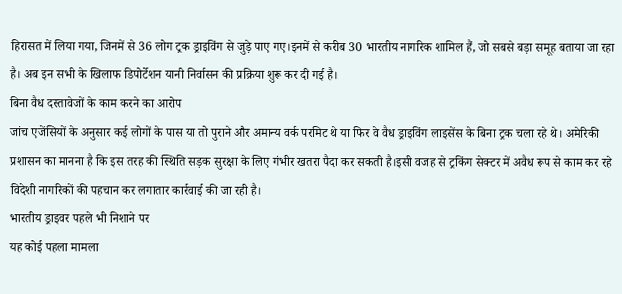हिरासत में लिया गया, जिनमें से 36 लोग ट्रक ड्राइविंग से जुड़े पाए गए।इनमें से करीब 30 भारतीय नागरिक शामिल हैं, जो सबसे बड़ा समूह बताया जा रहा है। अब इन सभी के खिलाफ डिपोर्टेशन यानी निर्वासन की प्रक्रिया शुरू कर दी गई है।
बिना वैध दस्तावेजों के काम करने का आरोप
जांच एजेंसियों के अनुसार कई लोगों के पास या तो पुराने और अमान्य वर्क परमिट थे या फिर वे वैध ड्राइविंग लाइसेंस के बिना ट्रक चला रहे थे। अमेरिकी प्रशासन का मानना है कि इस तरह की स्थिति सड़क सुरक्षा के लिए गंभीर खतरा पैदा कर सकती है।इसी वजह से ट्रकिंग सेक्टर में अवैध रूप से काम कर रहे विदेशी नागरिकों की पहचान कर लगातार कार्रवाई की जा रही है।
भारतीय ड्राइवर पहले भी निशाने पर
यह कोई पहला मामला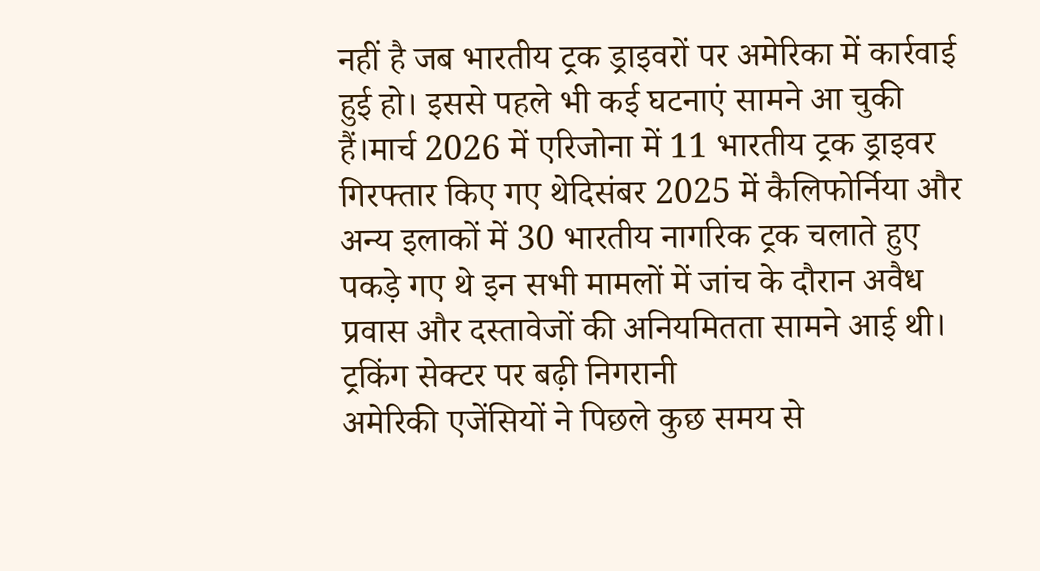नहीं है जब भारतीय ट्रक ड्राइवरों पर अमेरिका में कार्रवाई हुई हो। इससे पहले भी कई घटनाएं सामने आ चुकी हैं।मार्च 2026 में एरिजोना में 11 भारतीय ट्रक ड्राइवर गिरफ्तार किए गए थेदिसंबर 2025 में कैलिफोर्निया और अन्य इलाकों में 30 भारतीय नागरिक ट्रक चलाते हुए पकड़े गए थे इन सभी मामलों में जांच के दौरान अवैध प्रवास और दस्तावेजों की अनियमितता सामने आई थी।
ट्रकिंग सेक्टर पर बढ़ी निगरानी
अमेरिकी एजेंसियों ने पिछले कुछ समय से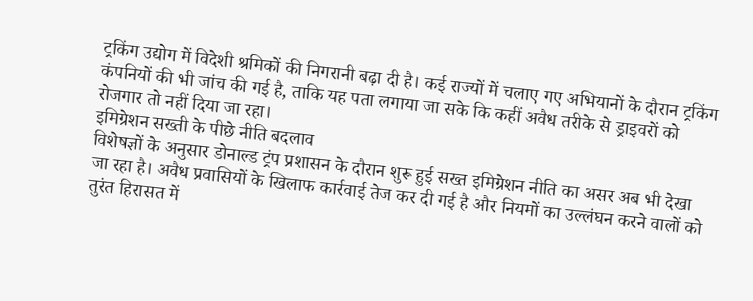ट्रकिंग उद्योग में विदेशी श्रमिकों की निगरानी बढ़ा दी है। कई राज्यों में चलाए गए अभियानों के दौरान ट्रकिंग कंपनियों की भी जांच की गई है, ताकि यह पता लगाया जा सके कि कहीं अवैध तरीके से ड्राइवरों को रोजगार तो नहीं दिया जा रहा।
इमिग्रेशन सख्ती के पीछे नीति बदलाव
विशेषज्ञों के अनुसार डोनाल्ड ट्रंप प्रशासन के दौरान शुरू हुई सख्त इमिग्रेशन नीति का असर अब भी देखा जा रहा है। अवैध प्रवासियों के खिलाफ कार्रवाई तेज कर दी गई है और नियमों का उल्लंघन करने वालों को तुरंत हिरासत में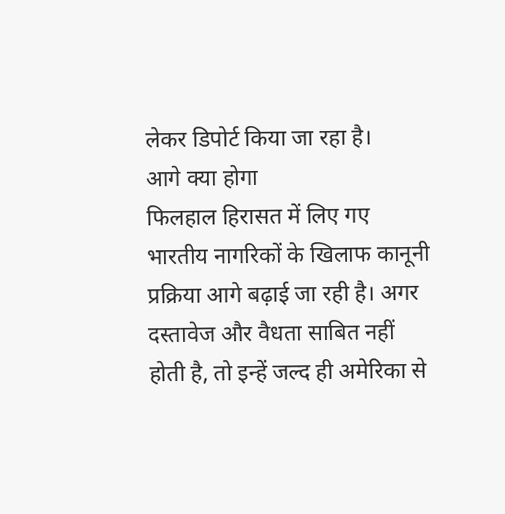लेकर डिपोर्ट किया जा रहा है।
आगे क्या होगा
फिलहाल हिरासत में लिए गए भारतीय नागरिकों के खिलाफ कानूनी प्रक्रिया आगे बढ़ाई जा रही है। अगर दस्तावेज और वैधता साबित नहीं होती है, तो इन्हें जल्द ही अमेरिका से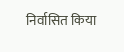निर्वासित किया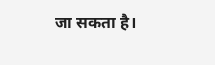जा सकता है।